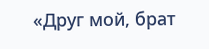«Друг мой, брат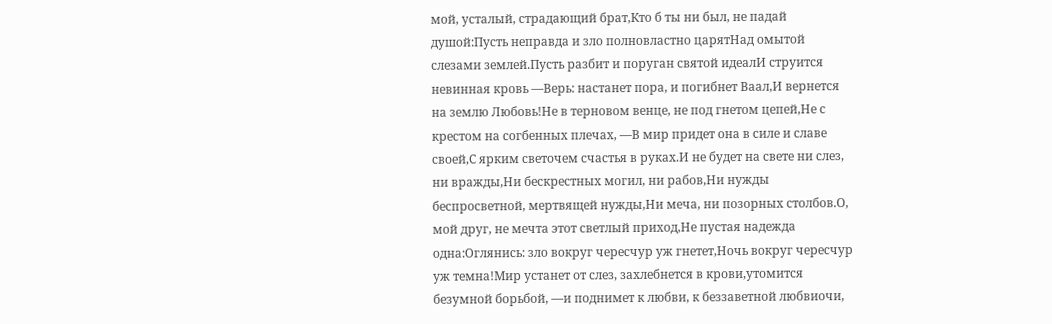мой, усталый, страдающий брат,Кто б ты ни был, не падай душой:Пусть неправда и зло полновластно царятНад омытой слезами землей.Пусть разбит и поруган святой идеалИ струится невинная кровь —Верь: настанет пора, и погибнет Ваал,И вернется на землю Любовь!Не в терновом венце, не под гнетом цепей,Не с крестом на согбенных плечах, —В мир придет она в силе и славе своей,С ярким светочем счастья в руках.И не будет на свете ни слез, ни вражды,Ни бескрестных могил, ни рабов,Ни нужды беспросветной, мертвящей нужды,Ни меча, ни позорных столбов.О, мой друг, не мечта этот светлый приход,Не пустая надежда одна:Оглянись: зло вокруг чересчур уж гнетет,Ночь вокруг чересчур уж темна!Мир устанет от слез, захлебнется в крови,утомится безумной борьбой, —и поднимет к любви, к беззаветной любвиочи,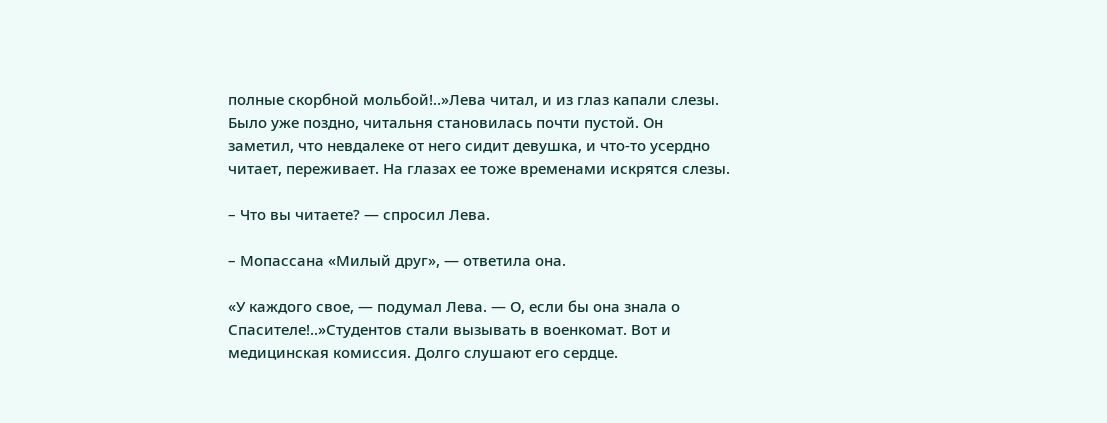полные скорбной мольбой!..»Лева читал, и из глаз капали слезы. Было уже поздно, читальня становилась почти пустой. Он заметил, что невдалеке от него сидит девушка, и что-то усердно читает, переживает. На глазах ее тоже временами искрятся слезы.

– Что вы читаете? — спросил Лева.

– Мопассана «Милый друг», — ответила она.

«У каждого свое, — подумал Лева. — О, если бы она знала о Спасителе!..»Студентов стали вызывать в военкомат. Вот и медицинская комиссия. Долго слушают его сердце.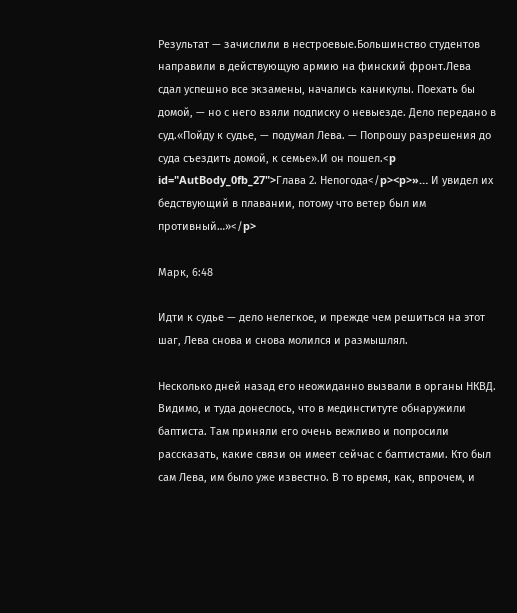Результат — зачислили в нестроевые.Большинство студентов направили в действующую армию на финский фронт.Лева сдал успешно все экзамены, начались каникулы. Поехать бы домой, — но с него взяли подписку о невыезде. Дело передано в суд.«Пойду к судье, — подумал Лева. — Попрошу разрешения до суда съездить домой, к семье».И он пошел.<p id="AutBody_0fb_27">Глава 2. Непогода</p><p>»… И увидел их бедствующий в плавании, потому что ветер был им противный…»</p>

Марк, 6:48

Идти к судье — дело нелегкое, и прежде чем решиться на этот шаг, Лева снова и снова молился и размышлял.

Несколько дней назад его неожиданно вызвали в органы НКВД. Видимо, и туда донеслось, что в мединституте обнаружили баптиста. Там приняли его очень вежливо и попросили рассказать, какие связи он имеет сейчас с баптистами. Кто был сам Лева, им было уже известно. В то время, как, впрочем, и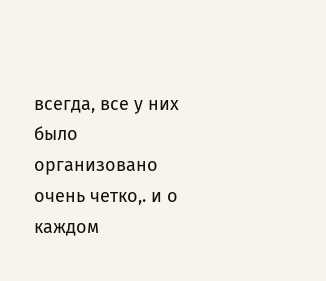всегда, все у них было организовано очень четко,. и о каждом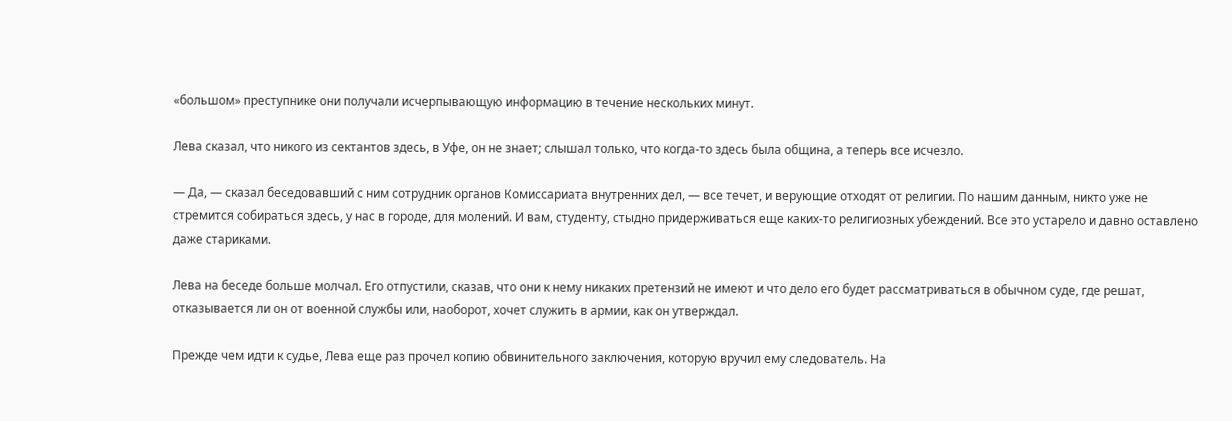«большом» преступнике они получали исчерпывающую информацию в течение нескольких минут.

Лева сказал, что никого из сектантов здесь, в Уфе, он не знает; слышал только, что когда-то здесь была община, а теперь все исчезло.

— Да, — сказал беседовавший с ним сотрудник органов Комиссариата внутренних дел, — все течет, и верующие отходят от религии. По нашим данным, никто уже не стремится собираться здесь, у нас в городе, для молений. И вам, студенту, стыдно придерживаться еще каких-то религиозных убеждений. Все это устарело и давно оставлено даже стариками.

Лева на беседе больше молчал. Его отпустили, сказав, что они к нему никаких претензий не имеют и что дело его будет рассматриваться в обычном суде, где решат, отказывается ли он от военной службы или, наоборот, хочет служить в армии, как он утверждал.

Прежде чем идти к судье, Лева еще раз прочел копию обвинительного заключения, которую вручил ему следователь. На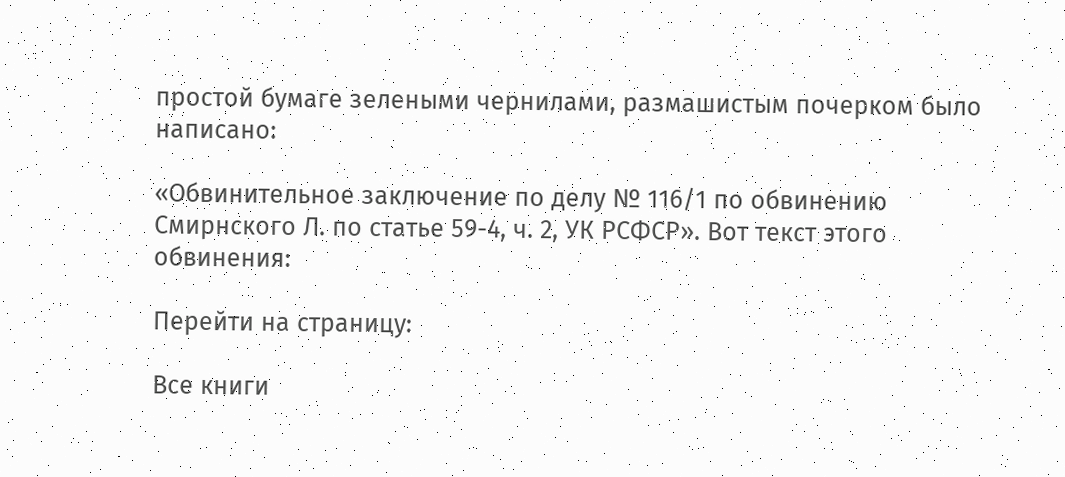простой бумаге зелеными чернилами, размашистым почерком было написано:

«Обвинительное заключение по делу № 116/1 по обвинению Смирнского Л. по статье 59-4, ч. 2, УК РСФСР». Вот текст этого обвинения:

Перейти на страницу:

Все книги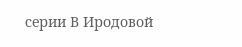серии В Иродовой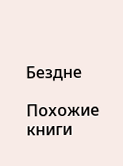Бездне

Похожие книги